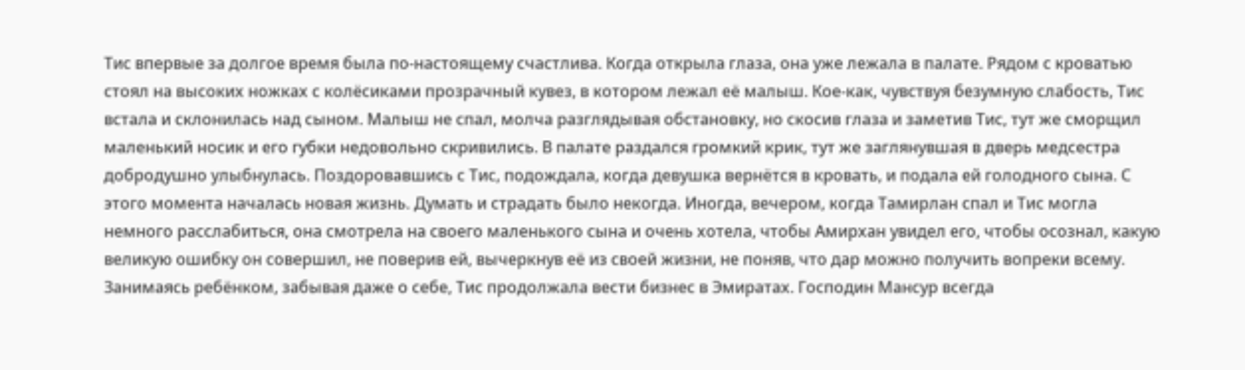Тис впервые за долгое время была по-настоящему счастлива. Когда открыла глаза, она уже лежала в палате. Рядом с кроватью стоял на высоких ножках с колёсиками прозрачный кувез, в котором лежал её малыш. Кое-как, чувствуя безумную слабость, Тис встала и склонилась над сыном. Малыш не спал, молча разглядывая обстановку, но скосив глаза и заметив Тис, тут же сморщил маленький носик и его губки недовольно скривились. В палате раздался громкий крик, тут же заглянувшая в дверь медсестра добродушно улыбнулась. Поздоровавшись с Тис, подождала, когда девушка вернётся в кровать, и подала ей голодного сына. С этого момента началась новая жизнь. Думать и страдать было некогда. Иногда, вечером, когда Тамирлан спал и Тис могла немного расслабиться, она смотрела на своего маленького сына и очень хотела, чтобы Амирхан увидел его, чтобы осознал, какую великую ошибку он совершил, не поверив ей, вычеркнув её из своей жизни, не поняв, что дар можно получить вопреки всему. Занимаясь ребёнком, забывая даже о себе, Тис продолжала вести бизнес в Эмиратах. Господин Мансур всегда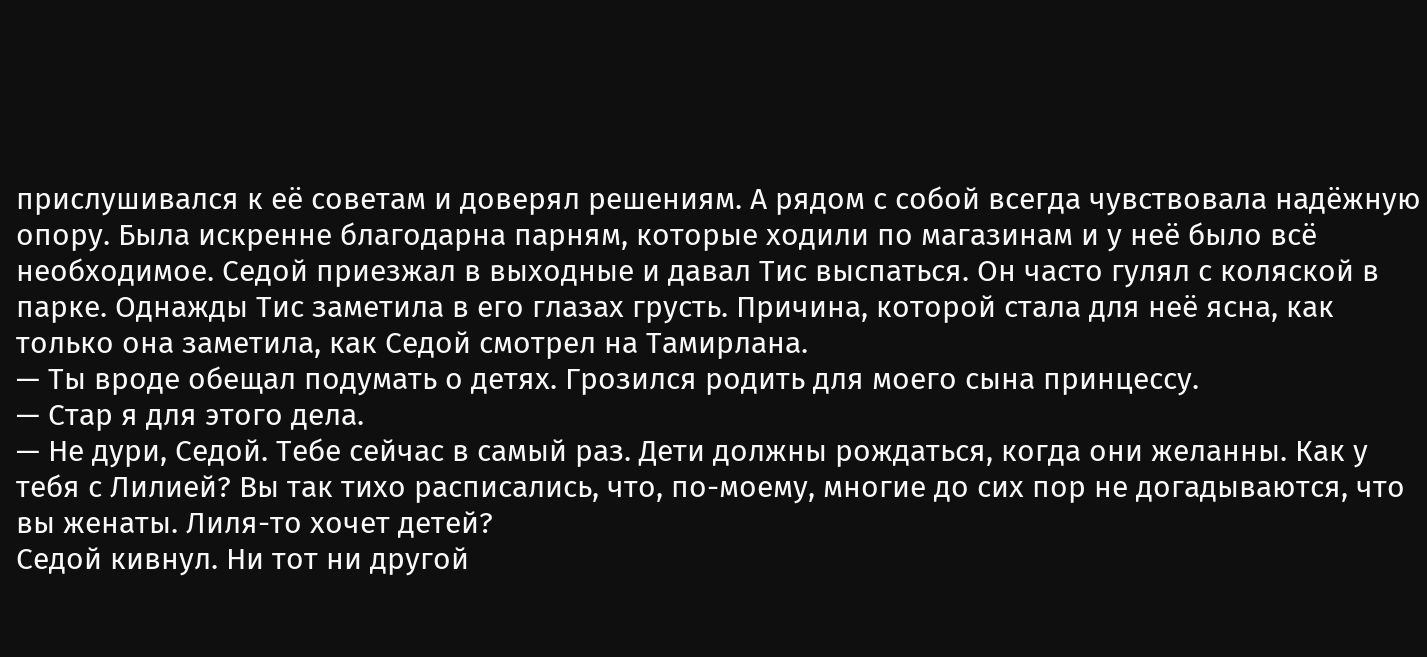прислушивался к её советам и доверял решениям. А рядом с собой всегда чувствовала надёжную опору. Была искренне благодарна парням, которые ходили по магазинам и у неё было всё необходимое. Седой приезжал в выходные и давал Тис выспаться. Он часто гулял с коляской в парке. Однажды Тис заметила в его глазах грусть. Причина, которой стала для неё ясна, как только она заметила, как Седой смотрел на Тамирлана.
— Ты вроде обещал подумать о детях. Грозился родить для моего сына принцессу.
— Стар я для этого дела.
— Не дури, Седой. Тебе сейчас в самый раз. Дети должны рождаться, когда они желанны. Как у тебя с Лилией? Вы так тихо расписались, что, по-моему, многие до сих пор не догадываются, что вы женаты. Лиля-то хочет детей?
Седой кивнул. Ни тот ни другой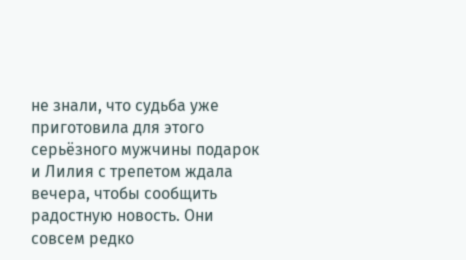не знали, что судьба уже приготовила для этого серьёзного мужчины подарок и Лилия с трепетом ждала вечера, чтобы сообщить радостную новость. Они совсем редко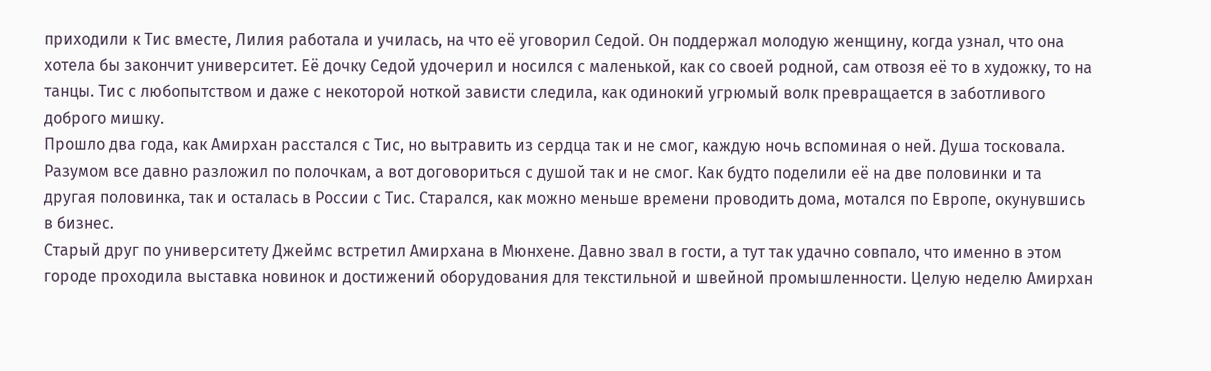приходили к Тис вместе, Лилия работала и училась, на что её уговорил Седой. Он поддержал молодую женщину, когда узнал, что она хотела бы закончит университет. Её дочку Седой удочерил и носился с маленькой, как со своей родной, сам отвозя её то в художку, то на танцы. Тис с любопытством и даже с некоторой ноткой зависти следила, как одинокий угрюмый волк превращается в заботливого доброго мишку.
Прошло два года, как Амирхан расстался с Тис, но вытравить из сердца так и не смог, каждую ночь вспоминая о ней. Душа тосковала. Разумом все давно разложил по полочкам, а вот договориться с душой так и не смог. Как будто поделили её на две половинки и та другая половинка, так и осталась в России с Тис. Старался, как можно меньше времени проводить дома, мотался по Европе, окунувшись в бизнес.
Старый друг по университету Джеймс встретил Амирхана в Мюнхене. Давно звал в гости, а тут так удачно совпало, что именно в этом городе проходила выставка новинок и достижений оборудования для текстильной и швейной промышленности. Целую неделю Амирхан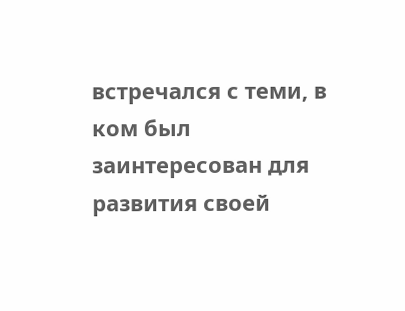встречался с теми, в ком был заинтересован для развития своей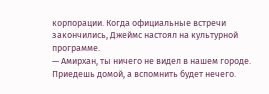корпорации. Когда официальные встречи закончились, Джеймс настоял на культурной программе.
— Амирхан, ты ничего не видел в нашем городе. Приедешь домой, а вспомнить будет нечего.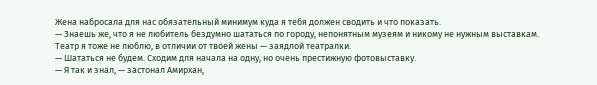Жена набросала для нас обязательный минимум куда я тебя должен сводить и что показать.
— Знаешь же, что я не любитель бездумно шататься по городу, непонятным музеям и никому не нужным выставкам. Театр я тоже не люблю, в отличии от твоей жены — заядлой театралки.
— Шататься не будем. Сходим для начала на одну, но очень престижную фотовыставку.
— Я так и знал, — застонал Амирхан,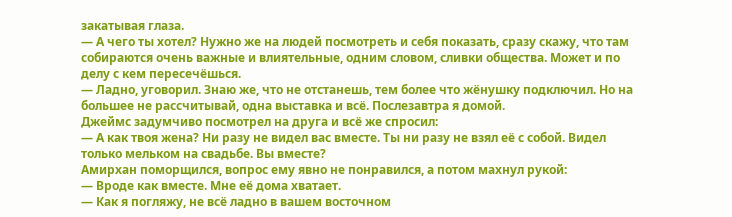закатывая глаза.
— А чего ты хотел? Нужно же на людей посмотреть и себя показать, сразу скажу, что там собираются очень важные и влиятельные, одним словом, сливки общества. Может и по делу с кем пересечёшься.
— Ладно, уговорил. Знаю же, что не отстанешь, тем более что жёнушку подключил. Но на большее не рассчитывай, одна выставка и всё. Послезавтра я домой.
Джеймс задумчиво посмотрел на друга и всё же спросил:
— А как твоя жена? Ни разу не видел вас вместе. Ты ни разу не взял её с собой. Видел только мельком на свадьбе. Вы вместе?
Амирхан поморщился, вопрос ему явно не понравился, а потом махнул рукой:
— Вроде как вместе. Мне её дома хватает.
— Как я погляжу, не всё ладно в вашем восточном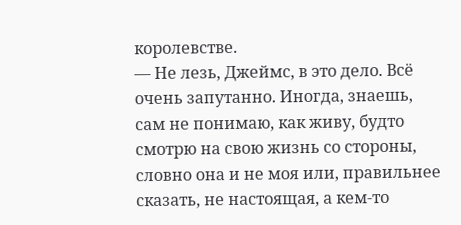королевстве.
— Не лезь, Джеймс, в это дело. Всё очень запутанно. Иногда, знаешь, сам не понимаю, как живу, будто смотрю на свою жизнь со стороны, словно она и не моя или, правильнее сказать, не настоящая, а кем-то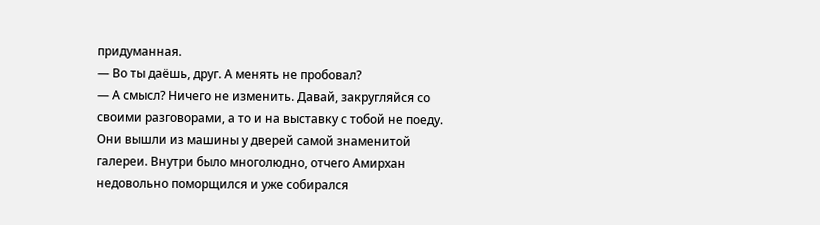придуманная.
— Во ты даёшь, друг. А менять не пробовал?
— А смысл? Ничего не изменить. Давай, закругляйся со своими разговорами, а то и на выставку с тобой не поеду.
Они вышли из машины у дверей самой знаменитой галереи. Внутри было многолюдно, отчего Амирхан недовольно поморщился и уже собирался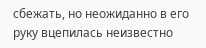сбежать, но неожиданно в его руку вцепилась неизвестно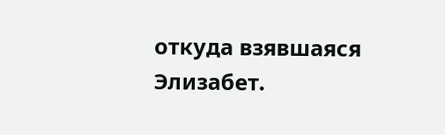откуда взявшаяся Элизабет.